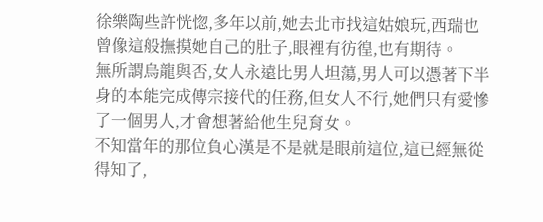徐樂陶些許恍惚,多年以前,她去北市找這姑娘玩,西瑞也曾像這般撫摸她自己的肚子,眼裡有彷徨,也有期待。
無所謂烏龍與否,女人永遠比男人坦蕩,男人可以憑著下半身的本能完成傳宗接代的任務,但女人不行,她們只有愛慘了一個男人,才會想著給他生兒育女。
不知當年的那位負心漢是不是就是眼前這位,這已經無從得知了,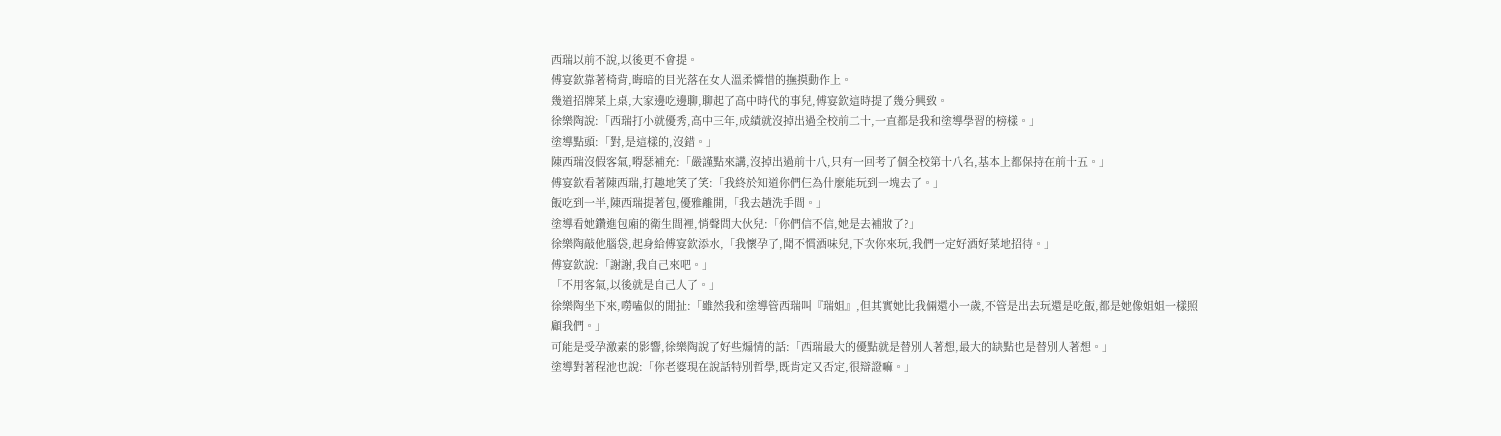西瑞以前不說,以後更不會提。
傅宴欽靠著椅背,晦暗的目光落在女人溫柔憐惜的撫摸動作上。
幾道招牌菜上桌,大家邊吃邊聊,聊起了高中時代的事兒,傅宴欽這時提了幾分興致。
徐樂陶說:「西瑞打小就優秀,高中三年,成績就沒掉出過全校前二十,一直都是我和塗導學習的榜樣。」
塗導點頭:「對,是這樣的,沒錯。」
陳西瑞沒假客氣,嘚瑟補充:「嚴謹點來講,沒掉出過前十八,只有一回考了個全校第十八名,基本上都保持在前十五。」
傅宴欽看著陳西瑞,打趣地笑了笑:「我終於知道你們仨為什麼能玩到一塊去了。」
飯吃到一半,陳西瑞提著包,優雅離開,「我去趟洗手間。」
塗導看她鑽進包廂的衛生間裡,悄聲問大伙兒:「你們信不信,她是去補妝了?」
徐樂陶敲他腦袋,起身給傅宴欽添水,「我懷孕了,聞不慣酒味兒,下次你來玩,我們一定好酒好菜地招待。」
傅宴欽說:「謝謝,我自己來吧。」
「不用客氣,以後就是自己人了。」
徐樂陶坐下來,嘮嗑似的閒扯:「雖然我和塗導管西瑞叫『瑞姐』,但其實她比我倆還小一歲,不管是出去玩還是吃飯,都是她像姐姐一樣照顧我們。」
可能是受孕激素的影響,徐樂陶說了好些煽情的話:「西瑞最大的優點就是替別人著想,最大的缺點也是替別人著想。」
塗導對著程池也說:「你老婆現在說話特別哲學,既肯定又否定,很辯證嘛。」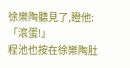徐樂陶聽見了,瞪他:「滾蛋!」
程池也按在徐樂陶肚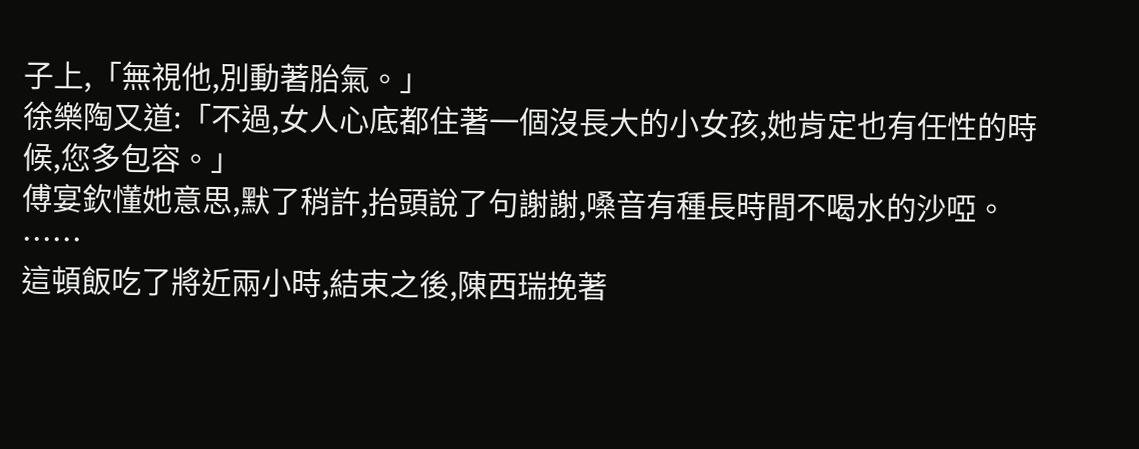子上,「無視他,別動著胎氣。」
徐樂陶又道:「不過,女人心底都住著一個沒長大的小女孩,她肯定也有任性的時候,您多包容。」
傅宴欽懂她意思,默了稍許,抬頭說了句謝謝,嗓音有種長時間不喝水的沙啞。
……
這頓飯吃了將近兩小時,結束之後,陳西瑞挽著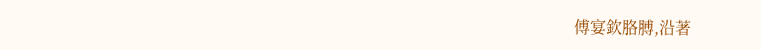傅宴欽胳膊,沿著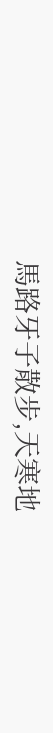馬路牙子散步,天寒地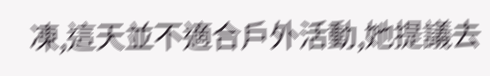凍,這天並不適合戶外活動,她提議去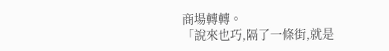商場轉轉。
「說來也巧,隔了一條街,就是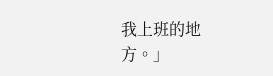我上班的地方。」